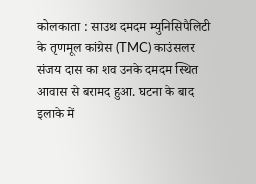कोलकाता : साउथ दमदम म्युनिसिपैलिटी के तृणमूल कांग्रेस (TMC) काउंसलर संजय दास का शव उनके दमदम स्थित आवास से बरामद हुआ. घटना के बाद इलाके में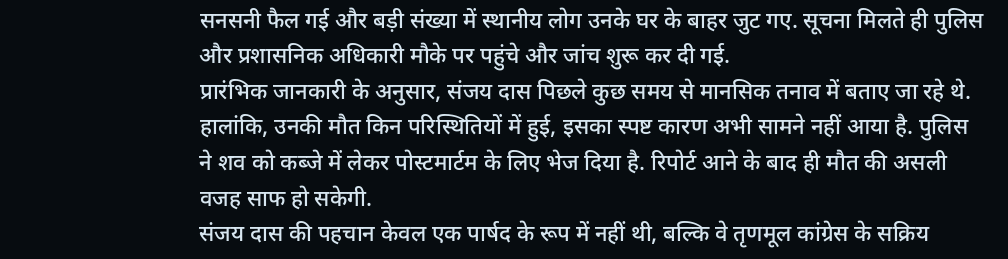सनसनी फैल गई और बड़ी संख्या में स्थानीय लोग उनके घर के बाहर जुट गए. सूचना मिलते ही पुलिस और प्रशासनिक अधिकारी मौके पर पहुंचे और जांच शुरू कर दी गई.
प्रारंभिक जानकारी के अनुसार, संजय दास पिछले कुछ समय से मानसिक तनाव में बताए जा रहे थे. हालांकि, उनकी मौत किन परिस्थितियों में हुई, इसका स्पष्ट कारण अभी सामने नहीं आया है. पुलिस ने शव को कब्जे में लेकर पोस्टमार्टम के लिए भेज दिया है. रिपोर्ट आने के बाद ही मौत की असली वजह साफ हो सकेगी.
संजय दास की पहचान केवल एक पार्षद के रूप में नहीं थी, बल्कि वे तृणमूल कांग्रेस के सक्रिय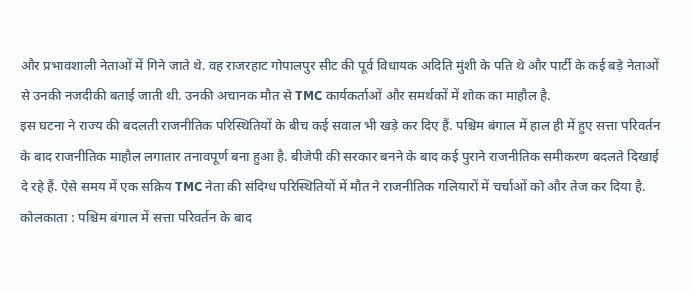और प्रभावशाली नेताओं में गिने जाते थे. वह राजरहाट गोपालपुर सीट की पूर्व विधायक अदिति मुंशी के पति थे और पार्टी के कई बड़े नेताओं से उनकी नजदीकी बताई जाती थी. उनकी अचानक मौत से TMC कार्यकर्ताओं और समर्थकों में शोक का माहौल है.
इस घटना ने राज्य की बदलती राजनीतिक परिस्थितियों के बीच कई सवाल भी खड़े कर दिए हैं. पश्चिम बंगाल में हाल ही में हुए सत्ता परिवर्तन के बाद राजनीतिक माहौल लगातार तनावपूर्ण बना हुआ है. बीजेपी की सरकार बनने के बाद कई पुराने राजनीतिक समीकरण बदलते दिखाई दे रहे हैं. ऐसे समय में एक सक्रिय TMC नेता की संदिग्ध परिस्थितियों में मौत ने राजनीतिक गलियारों में चर्चाओं को और तेज कर दिया है.
कोलकाता : पश्चिम बंगाल में सत्ता परिवर्तन के बाद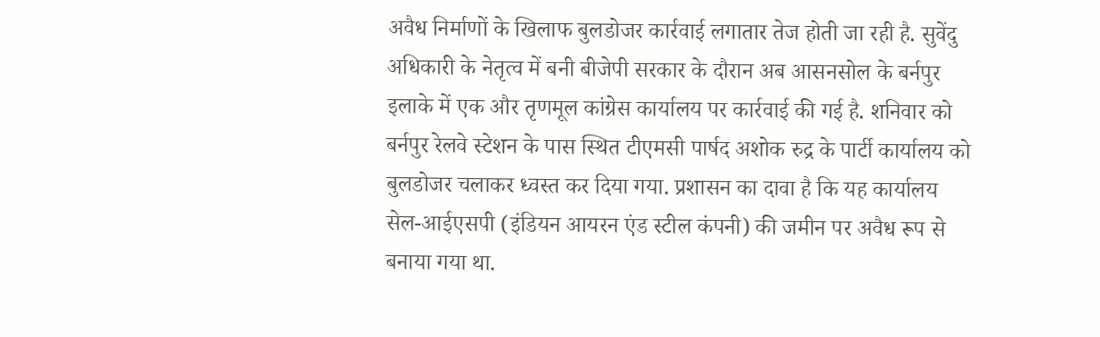अवैध निर्माणों के खिलाफ बुलडोजर कार्रवाई लगातार तेज होती जा रही है. सुवेंदु अधिकारी के नेतृत्व में बनी बीजेपी सरकार के दौरान अब आसनसोल के बर्नपुर इलाके में एक और तृणमूल कांग्रेस कार्यालय पर कार्रवाई की गई है. शनिवार को बर्नपुर रेलवे स्टेशन के पास स्थित टीएमसी पार्षद अशोक रुद्र के पार्टी कार्यालय को बुलडोजर चलाकर ध्वस्त कर दिया गया. प्रशासन का दावा है कि यह कार्यालय सेल-आईएसपी (इंडियन आयरन एंड स्टील कंपनी) की जमीन पर अवैध रूप से बनाया गया था.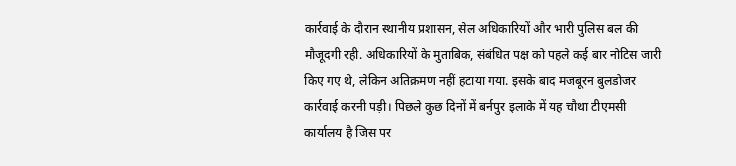कार्रवाई के दौरान स्थानीय प्रशासन, सेल अधिकारियों और भारी पुलिस बल की मौजूदगी रही. अधिकारियों के मुताबिक, संबंधित पक्ष को पहले कई बार नोटिस जारी किए गए थे, लेकिन अतिक्रमण नहीं हटाया गया. इसके बाद मजबूरन बुलडोजर कार्रवाई करनी पड़ी। पिछले कुछ दिनों में बर्नपुर इलाके में यह चौथा टीएमसी कार्यालय है जिस पर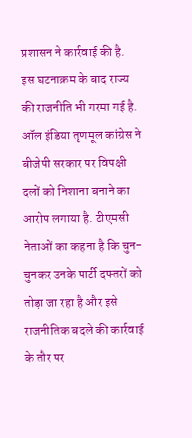प्रशासन ने कार्रवाई की है.
इस घटनाक्रम के बाद राज्य की राजनीति भी गरमा गई है. ऑल इंडिया तृणमूल कांग्रेस ने बीजेपी सरकार पर विपक्षी दलों को निशाना बनाने का आरोप लगाया है. टीएमसी नेताओं का कहना है कि चुन-चुनकर उनके पार्टी दफ्तरों को तोड़ा जा रहा है और इसे राजनीतिक बदले की कार्रवाई के तौर पर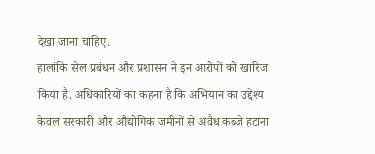देखा जाना चाहिए.
हालांकि सेल प्रबंधन और प्रशासन ने इन आरोपों को खारिज किया है. अधिकारियों का कहना है कि अभियान का उद्देश्य केवल सरकारी और औद्योगिक जमीनों से अवैध कब्जे हटाना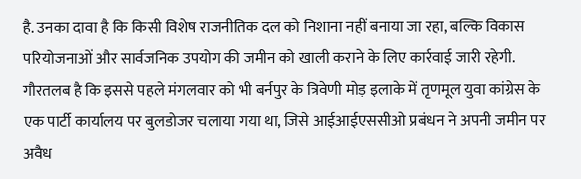है. उनका दावा है कि किसी विशेष राजनीतिक दल को निशाना नहीं बनाया जा रहा, बल्कि विकास परियोजनाओं और सार्वजनिक उपयोग की जमीन को खाली कराने के लिए कार्रवाई जारी रहेगी. गौरतलब है कि इससे पहले मंगलवार को भी बर्नपुर के त्रिवेणी मोड़ इलाके में तृणमूल युवा कांग्रेस के एक पार्टी कार्यालय पर बुलडोजर चलाया गया था, जिसे आईआईएससीओ प्रबंधन ने अपनी जमीन पर अवैध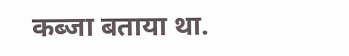कब्जा बताया था.